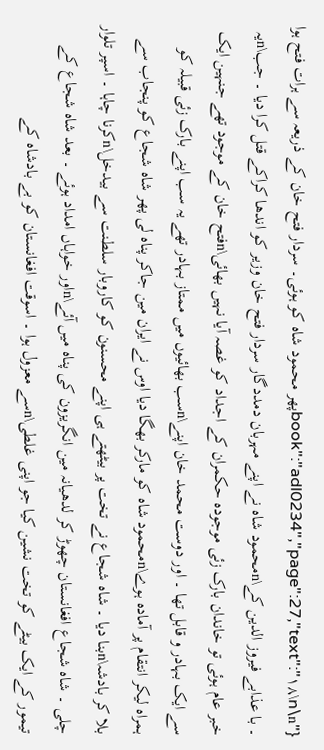{"book":"adl0234","page":27,"text":"۱۸\n\nپھر محمود شاہ کو ہوئی۔ سردار فتح خان کے ذریعہ سے ہرات فتح ہوا ۔ با عذابے فیروز الدین کے\nمحمود شاہ نے اپنے مہربان دمددگار سردار فتح خان وزیر کو اندھا کراکے قتل کرا دیا ۔ جب\nیہ خبر عام ہوئی تو خاندان بارک زئی موجودہ حکمران کے اجداد کو غصہ آیا نہیں بھائی\nفتح خان کے موجود تھے جنہین ایک سے ایک بہادر و قابل تھا ۔ اور دوست محمد خان اپنے\nسب بھائیوں میں ممتاز بہادر تھے یہ سب اپنے بارک زئی قبیلہ کو ہمراہ لیکر انتقام پر آمادہ ہوے\nمحمود شاہ کو مارکر بھگا دیا اوس نے ایران مین جاکر پناہ لی پھر شاہ شجاع کو پنجاب سے بلا کر بادشہ\nبنا دیا ۔ شاہ شجاع نے تخت پر بیٹھتے ہی اپنے محسنون کو کاروبار سلطنت سے بیدخل\nکرنا چاہا ۔ اسپر تلوار چلی ۔ شاہ شجاع افغانستان چھوڑ کر لدھیانہ مین انگریزون کی پناہ میں آئے\nاور خواہاں امداد ہوئے ۔ بعد شاہ شجاع کے تیمور کے ایک بیٹے کو تخت نشین کیا جو اپنی غلطی\nسے معزول ہوا ۔ اسوقت افغانستان کو بے بادشاہ کے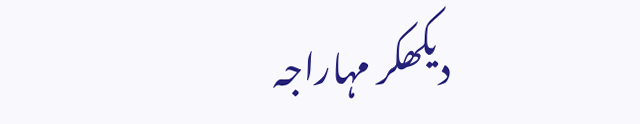دیکھکر مہاراجہ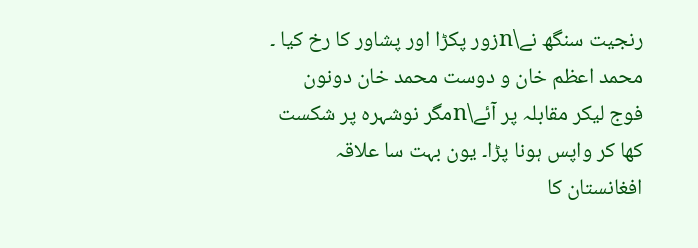رنجیت سنگھ نے\nزور پکڑا اور پشاور کا رخ کیا ۔ محمد اعظم خان و دوست محمد خان دونون فوج لیکر مقابلہ پر آئے\nمگر نوشہرہ پر شکست کھا کر واپس ہونا پڑا۔ یون بہت سا علاقہ افغانستان کا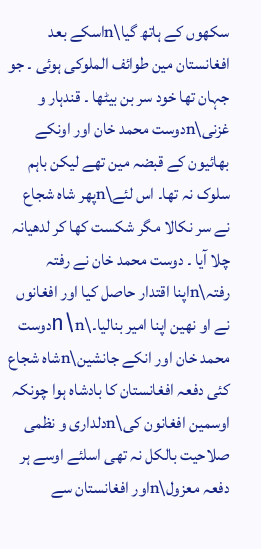سکھوں کے ہاتھ گیا\nاسکے بعد افغانستان مین طوائف الملوکی ہوئی ۔ جو جہان تھا خود سر بن بیٹھا ۔ قندہار و غزنی\nدوست محمد خان اور اونکے بھائیون کے قبضہ مین تھے لیکن باہم سلوک نہ تھا۔ اس لئے\nپھر شاہ شجاع نے سر نکالا مگر شکست کھا کر لدھیانہ چلا آیا ۔ دوست محمد خان نے رفتہ رفتہ\nاپنا اقتدار حاصل کیا اور افغانوں نے او نھین اپنا امیر بنالیا۔\n\nدوست محمد خان اور انکے جانشین\nشاہ شجاع کئی دفعہ افغانستان کا بادشاہ ہوا چونکہ اوسمین افغانون کی\nدلداری و نظمی صلاحیت بالکل نہ تھی اسلئے اوسے ہر دفعہ معزول\nاور افغانستان سے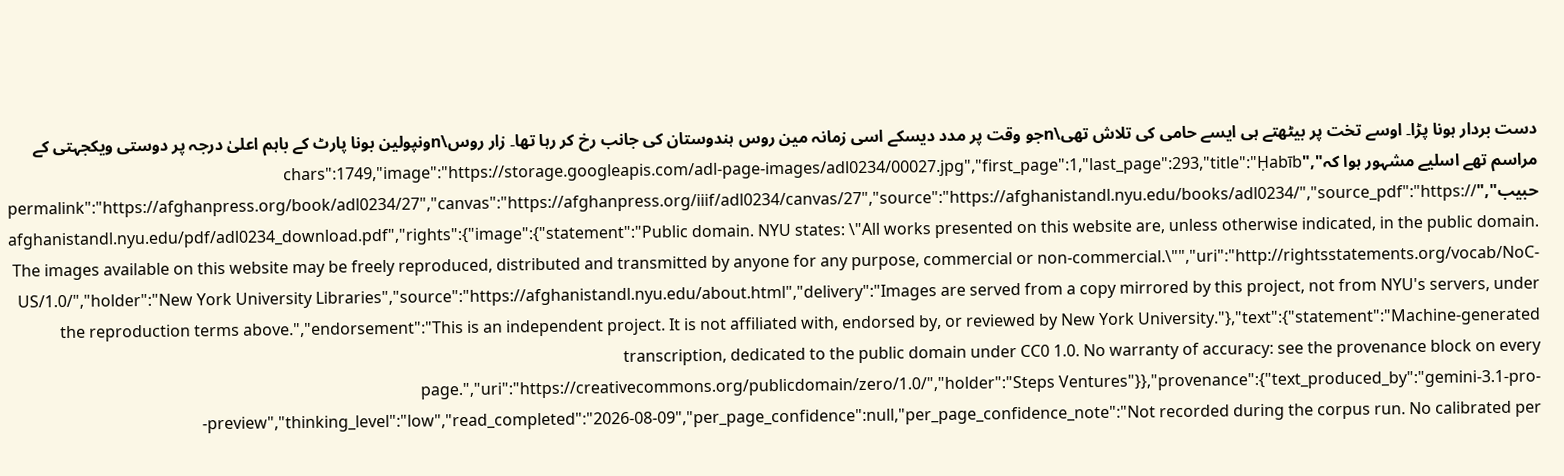دست بردار ہونا پڑا۔ اوسے تخت پر بیٹھتے ہی ایسے حامی کی تلاش تھی\nجو وقت پر مدد دیسکے اسی زمانہ مین روس ہندوستان کی جانب رخ کر رہا تھا۔ زار روس\nونپولین بونا پارٹ کے باہم اعلیٰ درجہ پر دوستی ویکجہتی کے مراسم تھے اسلیے مشہور ہوا کہ","chars":1749,"image":"https://storage.googleapis.com/adl-page-images/adl0234/00027.jpg","first_page":1,"last_page":293,"title":"Ḥabīb حبيب","permalink":"https://afghanpress.org/book/adl0234/27","canvas":"https://afghanpress.org/iiif/adl0234/canvas/27","source":"https://afghanistandl.nyu.edu/books/adl0234/","source_pdf":"https://afghanistandl.nyu.edu/pdf/adl0234_download.pdf","rights":{"image":{"statement":"Public domain. NYU states: \"All works presented on this website are, unless otherwise indicated, in the public domain. The images available on this website may be freely reproduced, distributed and transmitted by anyone for any purpose, commercial or non-commercial.\"","uri":"http://rightsstatements.org/vocab/NoC-US/1.0/","holder":"New York University Libraries","source":"https://afghanistandl.nyu.edu/about.html","delivery":"Images are served from a copy mirrored by this project, not from NYU's servers, under the reproduction terms above.","endorsement":"This is an independent project. It is not affiliated with, endorsed by, or reviewed by New York University."},"text":{"statement":"Machine-generated transcription, dedicated to the public domain under CC0 1.0. No warranty of accuracy: see the provenance block on every page.","uri":"https://creativecommons.org/publicdomain/zero/1.0/","holder":"Steps Ventures"}},"provenance":{"text_produced_by":"gemini-3.1-pro-preview","thinking_level":"low","read_completed":"2026-08-09","per_page_confidence":null,"per_page_confidence_note":"Not recorded during the corpus run. No calibrated per-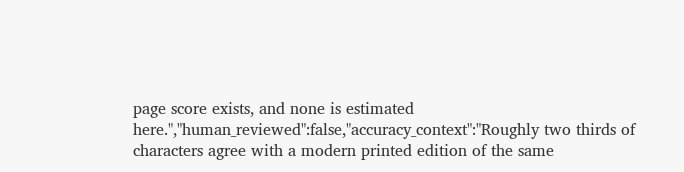page score exists, and none is estimated here.","human_reviewed":false,"accuracy_context":"Roughly two thirds of characters agree with a modern printed edition of the same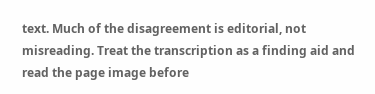text. Much of the disagreement is editorial, not misreading. Treat the transcription as a finding aid and read the page image before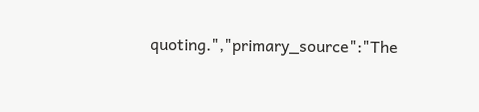quoting.","primary_source":"The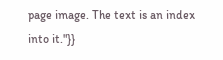page image. The text is an index into it."}}